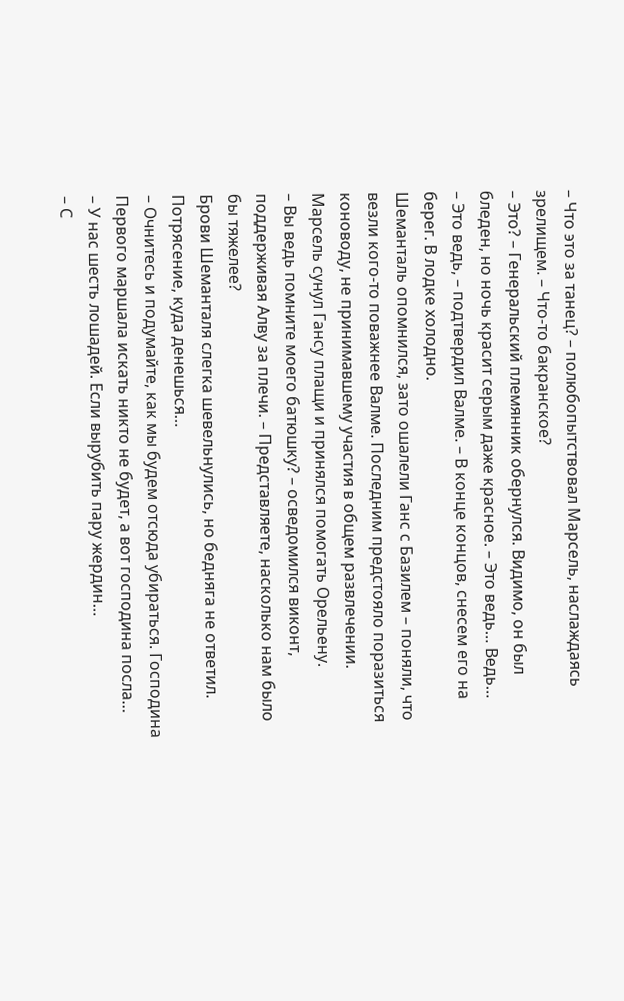– Что это за танец? – полюбопытствовал Марсель, наслаждаясь зрелищем. – Что-то бакранское?
– Это? – Генеральский племянник обернулся. Видимо, он был бледен, но ночь красит серым даже красное. – Это ведь… Ведь…
– Это ведь, – подтвердил Валме. – В конце концов, снесем его на берег. В лодке холодно.
Шеманталь опомнился, зато ошалели Ганс с Базилем – поняли, что везли кого-то поважнее Валме. Последним предстояло поразиться коноводу, не принимавшему участия в общем развлечении. Марсель сунул Гансу плащи и принялся помогать Орельену.
– Вы ведь помните моего батюшку? – осведомился виконт, поддерживая Алву за плечи. – Представляете, насколько нам было бы тяжелее?
Брови Шеманталя слегка шевельнулись, но бедняга не ответил. Потрясение, куда денешься…
– Очнитесь и подумайте, как мы будем отсюда убираться. Господина Первого маршала искать никто не будет, а вот господина посла…
– У нас шесть лошадей. Если вырубить пару жердин…
– С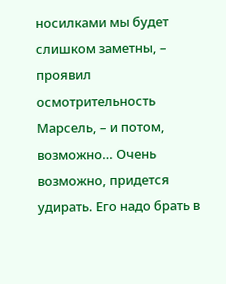носилками мы будет слишком заметны, – проявил осмотрительность Марсель, – и потом, возможно… Очень возможно, придется удирать. Его надо брать в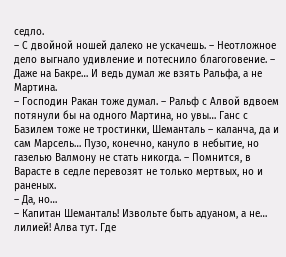седло.
– С двойной ношей далеко не ускачешь. – Неотложное дело выгнало удивление и потеснило благоговение. – Даже на Бакре… И ведь думал же взять Ральфа, а не Мартина.
– Господин Ракан тоже думал. – Ральф с Алвой вдвоем потянули бы на одного Мартина, но увы… Ганс с Базилем тоже не тростинки, Шеманталь – каланча, да и сам Марсель… Пузо, конечно, кануло в небытие, но газелью Валмону не стать никогда. – Помнится, в Варасте в седле перевозят не только мертвых, но и раненых.
– Да, но…
– Капитан Шеманталь! Извольте быть адуаном, а не… лилией! Алва тут. Где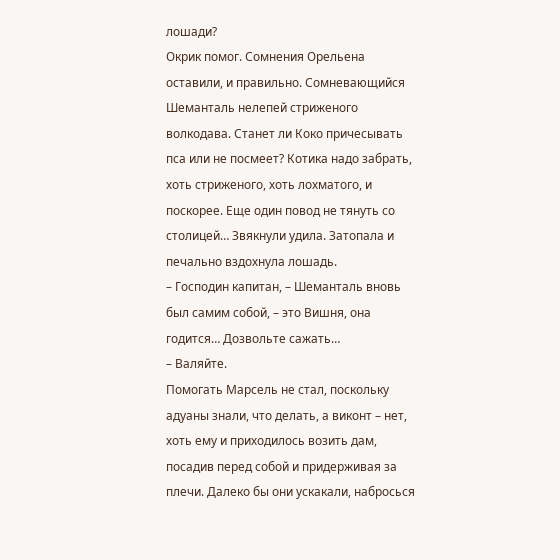лошади?
Окрик помог. Сомнения Орельена оставили, и правильно. Сомневающийся Шеманталь нелепей стриженого волкодава. Станет ли Коко причесывать пса или не посмеет? Котика надо забрать, хоть стриженого, хоть лохматого, и поскорее. Еще один повод не тянуть со столицей… Звякнули удила. Затопала и печально вздохнула лошадь.
– Господин капитан, – Шеманталь вновь был самим собой, – это Вишня, она годится… Дозвольте сажать…
– Валяйте.
Помогать Марсель не стал, поскольку адуаны знали, что делать, а виконт – нет, хоть ему и приходилось возить дам, посадив перед собой и придерживая за плечи. Далеко бы они ускакали, набросься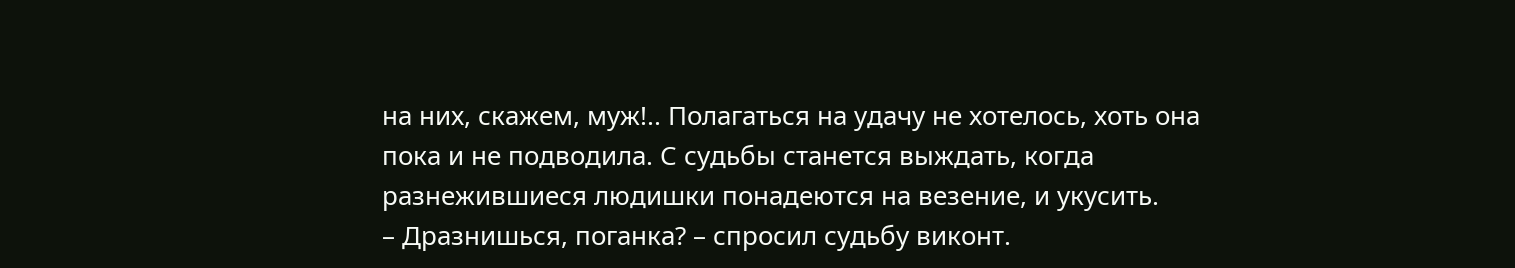на них, скажем, муж!.. Полагаться на удачу не хотелось, хоть она пока и не подводила. С судьбы станется выждать, когда разнежившиеся людишки понадеются на везение, и укусить.
– Дразнишься, поганка? – спросил судьбу виконт.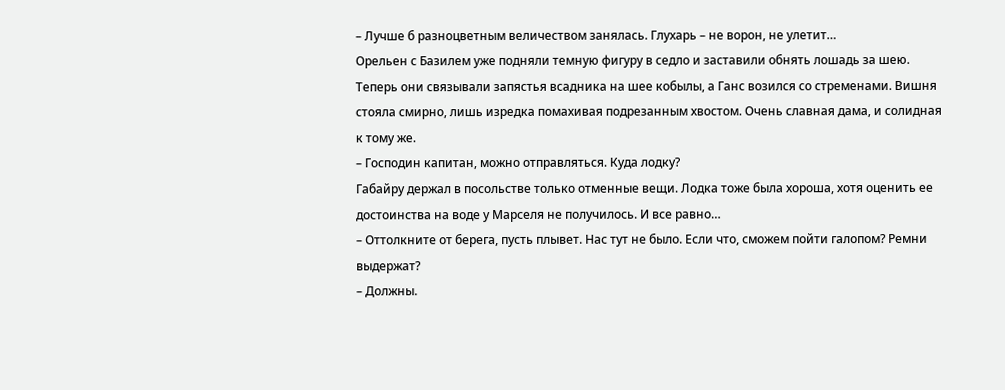– Лучше б разноцветным величеством занялась. Глухарь – не ворон, не улетит…
Орельен с Базилем уже подняли темную фигуру в седло и заставили обнять лошадь за шею. Теперь они связывали запястья всадника на шее кобылы, а Ганс возился со стременами. Вишня стояла смирно, лишь изредка помахивая подрезанным хвостом. Очень славная дама, и солидная к тому же.
– Господин капитан, можно отправляться. Куда лодку?
Габайру держал в посольстве только отменные вещи. Лодка тоже была хороша, хотя оценить ее достоинства на воде у Марселя не получилось. И все равно…
– Оттолкните от берега, пусть плывет. Нас тут не было. Если что, сможем пойти галопом? Ремни выдержат?
– Должны.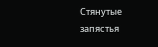Стянутые запястья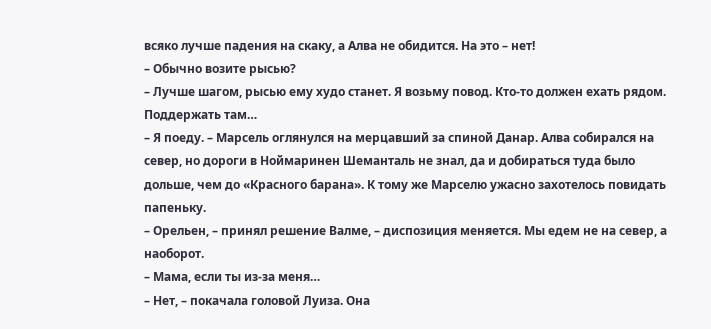всяко лучше падения на скаку, а Алва не обидится. На это – нет!
– Обычно возите рысью?
– Лучше шагом, рысью ему худо станет. Я возьму повод. Кто-то должен ехать рядом. Поддержать там…
– Я поеду. – Марсель оглянулся на мерцавший за спиной Данар. Алва собирался на север, но дороги в Ноймаринен Шеманталь не знал, да и добираться туда было дольше, чем до «Красного барана». К тому же Марселю ужасно захотелось повидать папеньку.
– Орельен, – принял решение Валме, – диспозиция меняется. Мы едем не на север, а наоборот.
– Мама, если ты из-за меня…
– Нет, – покачала головой Луиза. Она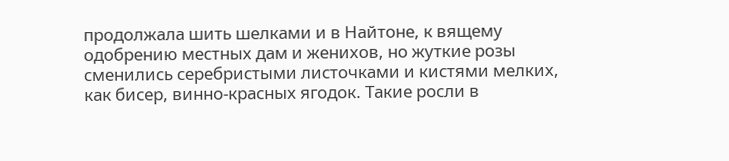продолжала шить шелками и в Найтоне, к вящему одобрению местных дам и женихов, но жуткие розы сменились серебристыми листочками и кистями мелких, как бисер, винно-красных ягодок. Такие росли в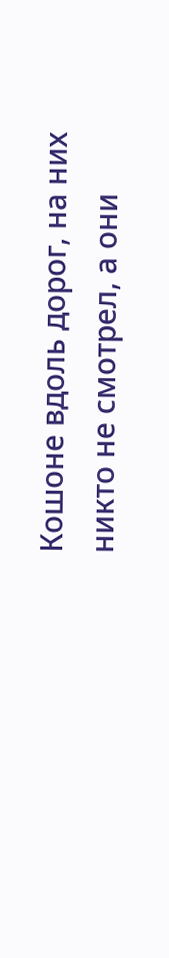Кошоне вдоль дорог, на них никто не смотрел, а они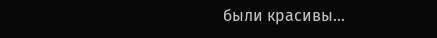были красивы…